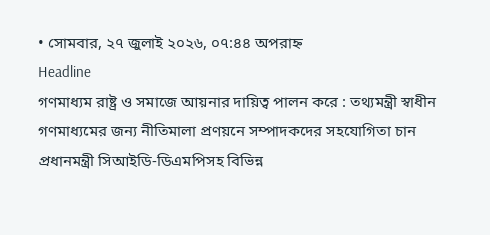• সোমবার, ২৭ জুলাই ২০২৬, ০৭:৪৪ অপরাহ্ন
Headline
গণমাধ্যম রাষ্ট্র ও সমাজে আয়নার দায়িত্ব পালন করে : তথ্যমন্ত্রী স্বাধীন গণমাধ্যমের জন্য নীতিমালা প্রণয়নে সম্পাদকদের সহযোগিতা চান প্রধানমন্ত্রী সিআইডি-ডিএমপিসহ বিভিন্ন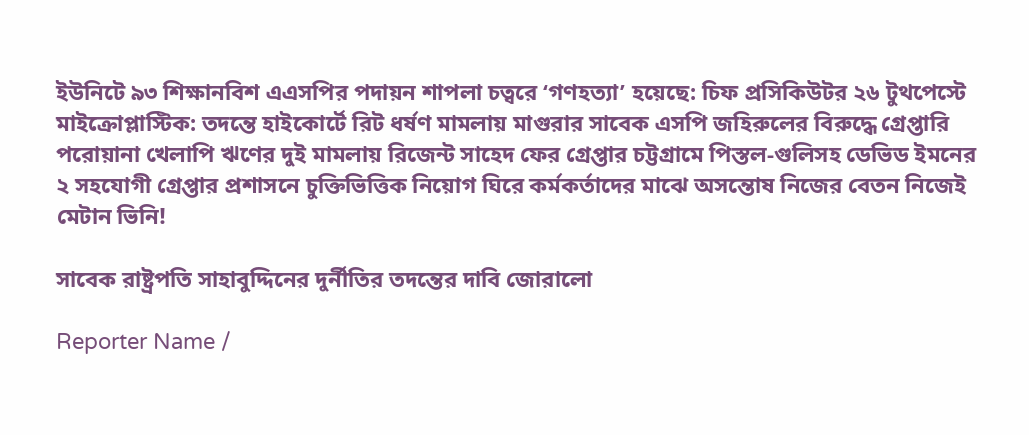ইউনিটে ৯৩ শিক্ষানবিশ এএসপির পদায়ন শাপলা চত্বরে ‘গণহত্যা’ হয়েছে: চিফ প্রসিকিউটর ২৬ টুথপেস্টে মাইক্রোপ্লাস্টিক: তদন্তে হাইকোর্টে রিট ধর্ষণ মামলায় মাগুরার সাবেক এসপি জহিরুলের বিরুদ্ধে গ্রেপ্তারি পরোয়ানা খেলাপি ঋণের দুই মামলায় রিজেন্ট সাহেদ ফের গ্রেপ্তার চট্টগ্রামে পিস্তল-গুলিসহ ডেভিড ইমনের ২ সহযোগী গ্রেপ্তার প্রশাসনে চুক্তিভিত্তিক নিয়োগ ঘিরে কর্মকর্তাদের মাঝে অসন্তোষ নিজের বেতন নিজেই মেটান ভিনি!

সাবেক রাষ্ট্রপতি সাহাবুদ্দিনের দুর্নীতির তদন্তের দাবি জোরালো

Reporter Name /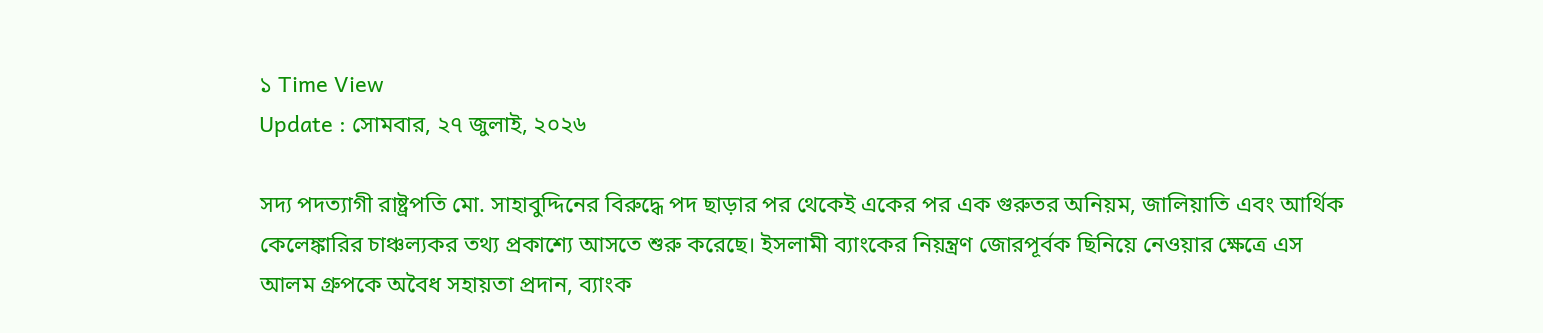১ Time View
Update : সোমবার, ২৭ জুলাই, ২০২৬

সদ্য পদত্যাগী রাষ্ট্রপতি মো. সাহাবুদ্দিনের বিরুদ্ধে পদ ছাড়ার পর থেকেই একের পর এক গুরুতর অনিয়ম, জালিয়াতি এবং আর্থিক কেলেঙ্কারির চাঞ্চল্যকর তথ্য প্রকাশ্যে আসতে শুরু করেছে। ইসলামী ব্যাংকের নিয়ন্ত্রণ জোরপূর্বক ছিনিয়ে নেওয়ার ক্ষেত্রে এস আলম গ্রুপকে অবৈধ সহায়তা প্রদান, ব্যাংক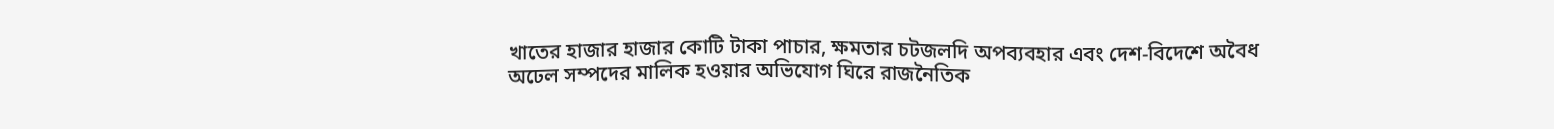খাতের হাজার হাজার কোটি টাকা পাচার, ক্ষমতার চটজলদি অপব্যবহার এবং দেশ-বিদেশে অবৈধ অঢেল সম্পদের মালিক হওয়ার অভিযোগ ঘিরে রাজনৈতিক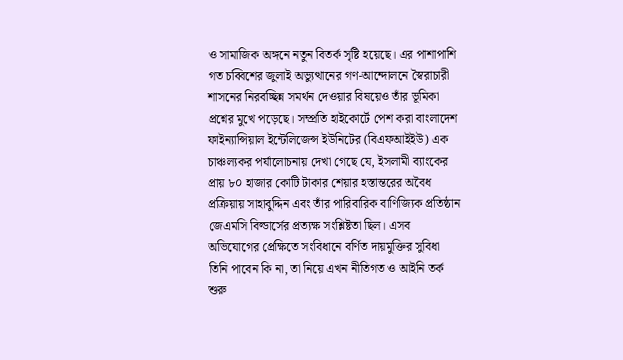ও সামাজিক অঙ্গনে নতুন বিতর্ক সৃষ্টি হয়েছে। এর পাশাপাশি গত চব্বিশের জুলাই অভ্যুত্থানের গণ-আন্দোলনে স্বৈরাচারী শাসনের নিরবচ্ছিন্ন সমর্থন দেওয়ার বিষয়েও তাঁর ভূমিকা প্রশ্নের মুখে পড়েছে। সম্প্রতি হাইকোর্টে পেশ করা বাংলাদেশ ফাইন্যান্সিয়াল ইন্টেলিজেন্স ইউনিটের (বিএফআইইউ) এক চাঞ্চল্যকর পর্যালোচনায় দেখা গেছে যে, ইসলামী ব্যাংকের প্রায় ৮০ হাজার কোটি টাকার শেয়ার হস্তান্তরের অবৈধ প্রক্রিয়ায় সাহাবুদ্দিন এবং তাঁর পারিবারিক বাণিজ্যিক প্রতিষ্ঠান জেএমসি বিল্ডার্সের প্রত্যক্ষ সংশ্লিষ্টতা ছিল। এসব অভিযোগের প্রেক্ষিতে সংবিধানে বর্ণিত দায়মুক্তির সুবিধা তিনি পাবেন কি না, তা নিয়ে এখন নীতিগত ও আইনি তর্ক শুরু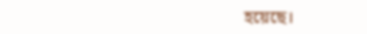হয়েছে।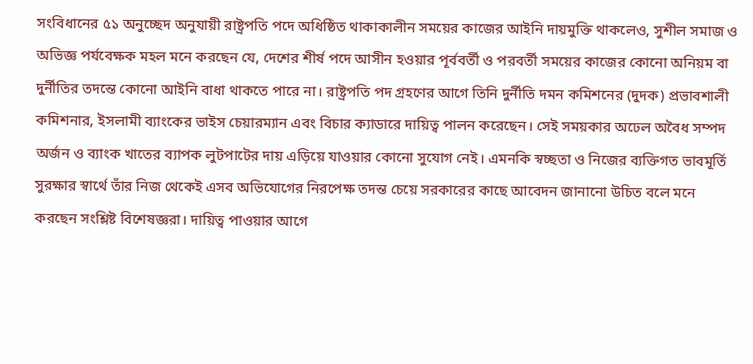সংবিধানের ৫১ অনুচ্ছেদ অনুযায়ী রাষ্ট্রপতি পদে অধিষ্ঠিত থাকাকালীন সময়ের কাজের আইনি দায়মুক্তি থাকলেও, সুশীল সমাজ ও অভিজ্ঞ পর্যবেক্ষক মহল মনে করছেন যে, দেশের শীর্ষ পদে আসীন হওয়ার পূর্ববর্তী ও পরবর্তী সময়ের কাজের কোনো অনিয়ম বা দুর্নীতির তদন্তে কোনো আইনি বাধা থাকতে পারে না। রাষ্ট্রপতি পদ গ্রহণের আগে তিনি দুর্নীতি দমন কমিশনের (দুদক) প্রভাবশালী কমিশনার, ইসলামী ব্যাংকের ভাইস চেয়ারম্যান এবং বিচার ক্যাডারে দায়িত্ব পালন করেছেন। সেই সময়কার অঢেল অবৈধ সম্পদ অর্জন ও ব্যাংক খাতের ব্যাপক লুটপাটের দায় এড়িয়ে যাওয়ার কোনো সুযোগ নেই। এমনকি স্বচ্ছতা ও নিজের ব্যক্তিগত ভাবমূর্তি সুরক্ষার স্বার্থে তাঁর নিজ থেকেই এসব অভিযোগের নিরপেক্ষ তদন্ত চেয়ে সরকারের কাছে আবেদন জানানো উচিত বলে মনে করছেন সংশ্লিষ্ট বিশেষজ্ঞরা। দায়িত্ব পাওয়ার আগে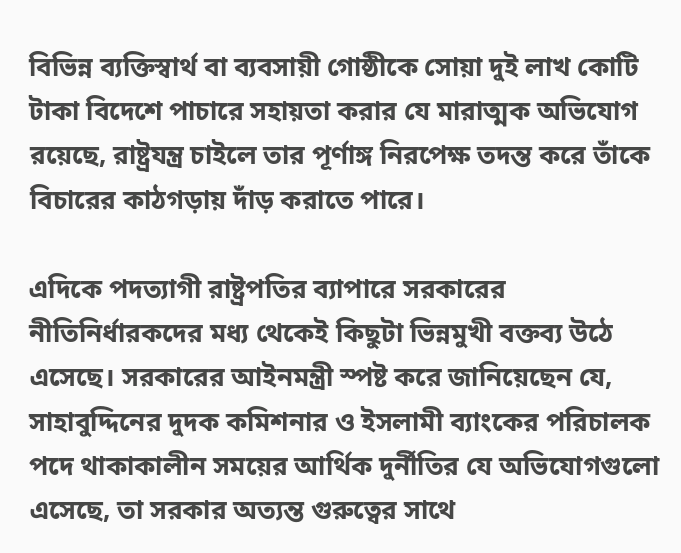বিভিন্ন ব্যক্তিস্বার্থ বা ব্যবসায়ী গোষ্ঠীকে সোয়া দুই লাখ কোটি টাকা বিদেশে পাচারে সহায়তা করার যে মারাত্মক অভিযোগ রয়েছে, রাষ্ট্রযন্ত্র চাইলে তার পূর্ণাঙ্গ নিরপেক্ষ তদন্ত করে তাঁকে বিচারের কাঠগড়ায় দাঁড় করাতে পারে।

এদিকে পদত্যাগী রাষ্ট্রপতির ব্যাপারে সরকারের নীতিনির্ধারকদের মধ্য থেকেই কিছুটা ভিন্নমুখী বক্তব্য উঠে এসেছে। সরকারের আইনমন্ত্রী স্পষ্ট করে জানিয়েছেন যে, সাহাবুদ্দিনের দুদক কমিশনার ও ইসলামী ব্যাংকের পরিচালক পদে থাকাকালীন সময়ের আর্থিক দুর্নীতির যে অভিযোগগুলো এসেছে, তা সরকার অত্যন্ত গুরুত্বের সাথে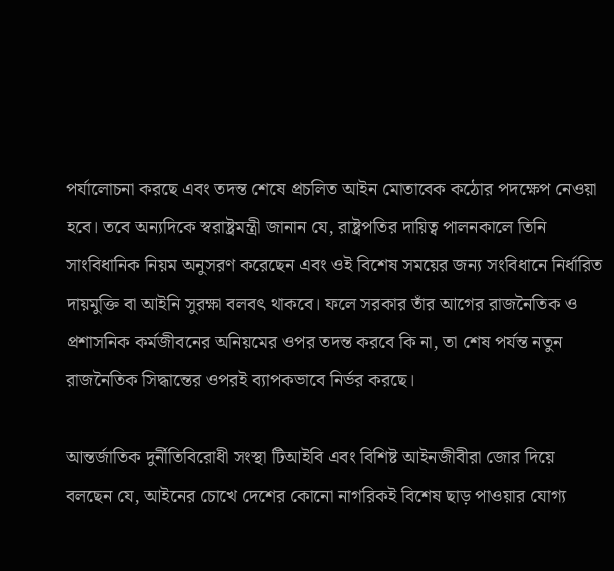পর্যালোচনা করছে এবং তদন্ত শেষে প্রচলিত আইন মোতাবেক কঠোর পদক্ষেপ নেওয়া হবে। তবে অন্যদিকে স্বরাষ্ট্রমন্ত্রী জানান যে, রাষ্ট্রপতির দায়িত্ব পালনকালে তিনি সাংবিধানিক নিয়ম অনুসরণ করেছেন এবং ওই বিশেষ সময়ের জন্য সংবিধানে নির্ধারিত দায়মুক্তি বা আইনি সুরক্ষা বলবৎ থাকবে। ফলে সরকার তাঁর আগের রাজনৈতিক ও প্রশাসনিক কর্মজীবনের অনিয়মের ওপর তদন্ত করবে কি না, তা শেষ পর্যন্ত নতুন রাজনৈতিক সিদ্ধান্তের ওপরই ব্যাপকভাবে নির্ভর করছে।

আন্তর্জাতিক দুর্নীতিবিরোধী সংস্থা টিআইবি এবং বিশিষ্ট আইনজীবীরা জোর দিয়ে বলছেন যে, আইনের চোখে দেশের কোনো নাগরিকই বিশেষ ছাড় পাওয়ার যোগ্য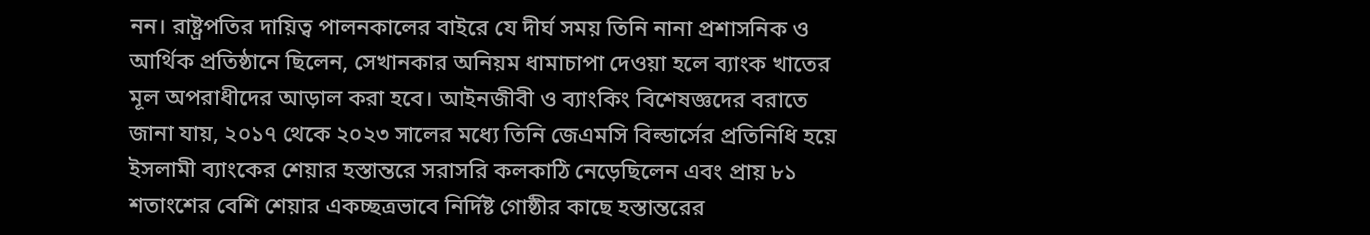নন। রাষ্ট্রপতির দায়িত্ব পালনকালের বাইরে যে দীর্ঘ সময় তিনি নানা প্রশাসনিক ও আর্থিক প্রতিষ্ঠানে ছিলেন, সেখানকার অনিয়ম ধামাচাপা দেওয়া হলে ব্যাংক খাতের মূল অপরাধীদের আড়াল করা হবে। আইনজীবী ও ব্যাংকিং বিশেষজ্ঞদের বরাতে জানা যায়, ২০১৭ থেকে ২০২৩ সালের মধ্যে তিনি জেএমসি বিল্ডার্সের প্রতিনিধি হয়ে ইসলামী ব্যাংকের শেয়ার হস্তান্তরে সরাসরি কলকাঠি নেড়েছিলেন এবং প্রায় ৮১ শতাংশের বেশি শেয়ার একচ্ছত্রভাবে নির্দিষ্ট গোষ্ঠীর কাছে হস্তান্তরের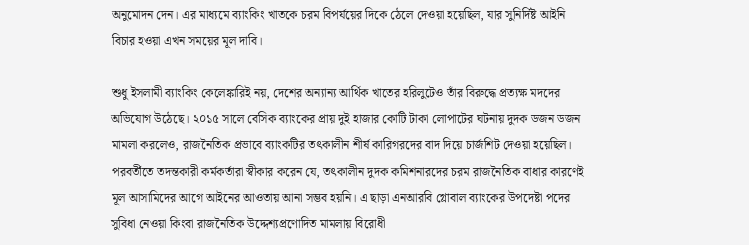অনুমোদন দেন। এর মাধ্যমে ব্যাংকিং খাতকে চরম বিপর্যয়ের দিকে ঠেলে দেওয়া হয়েছিল, যার সুনির্দিষ্ট আইনি বিচার হওয়া এখন সময়ের মূল দাবি।

শুধু ইসলামী ব্যাংকিং কেলেঙ্কারিই নয়, দেশের অন্যান্য আর্থিক খাতের হরিলুটেও তাঁর বিরুদ্ধে প্রত্যক্ষ মদদের অভিযোগ উঠেছে। ২০১৫ সালে বেসিক ব্যাংকের প্রায় দুই হাজার কোটি টাকা লোপাটের ঘটনায় দুদক ডজন ডজন মামলা করলেও, রাজনৈতিক প্রভাবে ব্যাংকটির তৎকালীন শীর্ষ কারিগরদের বাদ দিয়ে চার্জশিট দেওয়া হয়েছিল। পরবর্তীতে তদন্তকারী কর্মকর্তারা স্বীকার করেন যে, তৎকালীন দুদক কমিশনারদের চরম রাজনৈতিক বাধার কারণেই মূল আসামিদের আগে আইনের আওতায় আনা সম্ভব হয়নি। এ ছাড়া এনআরবি গ্লোবাল ব্যাংকের উপদেষ্টা পদের সুবিধা নেওয়া কিংবা রাজনৈতিক উদ্দেশ্যপ্রণোদিত মামলায় বিরোধী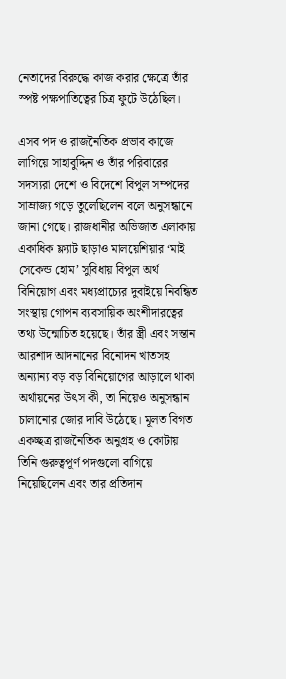নেতাদের বিরুদ্ধে কাজ করার ক্ষেত্রে তাঁর স্পষ্ট পক্ষপাতিত্বের চিত্র ফুটে উঠেছিল।

এসব পদ ও রাজনৈতিক প্রভাব কাজে লাগিয়ে সাহাবুদ্দিন ও তাঁর পরিবারের সদস্যরা দেশে ও বিদেশে বিপুল সম্পদের সাম্রাজ্য গড়ে তুলেছিলেন বলে অনুসন্ধানে জানা গেছে। রাজধানীর অভিজাত এলাকায় একাধিক ফ্ল্যাট ছাড়াও মালয়েশিয়ার ‘মাই সেকেন্ড হোম’ সুবিধায় বিপুল অর্থ বিনিয়োগ এবং মধ্যপ্রাচ্যের দুবাইয়ে নিবন্ধিত সংস্থায় গোপন ব্যবসায়িক অংশীদারত্বের তথ্য উন্মোচিত হয়েছে। তাঁর স্ত্রী এবং সন্তান আরশাদ আদনানের বিনোদন খাতসহ অন্যান্য বড় বড় বিনিয়োগের আড়ালে থাকা অর্থায়নের উৎস কী, তা নিয়েও অনুসন্ধান চালানোর জোর দাবি উঠেছে। মূলত বিগত একচ্ছত্র রাজনৈতিক অনুগ্রহ ও কোটায় তিনি গুরুত্বপূর্ণ পদগুলো বাগিয়ে নিয়েছিলেন এবং তার প্রতিদান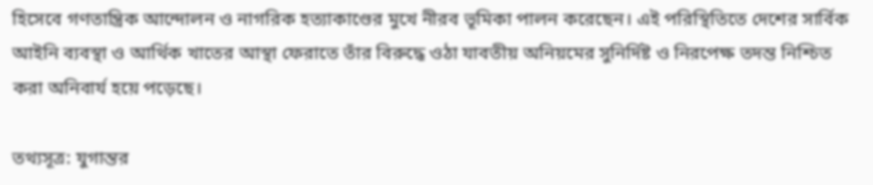হিসেবে গণতান্ত্রিক আন্দোলন ও নাগরিক হত্যাকাণ্ডের মুখে নীরব ভূমিকা পালন করেছেন। এই পরিস্থিতিতে দেশের সার্বিক আইনি ব্যবস্থা ও আর্থিক খাতের আস্থা ফেরাতে তাঁর বিরুদ্ধে ওঠা যাবতীয় অনিয়মের সুনির্দিষ্ট ও নিরপেক্ষ তদন্ত নিশ্চিত করা অনিবার্য হয়ে পড়েছে।

তথ্যসূত্র: যুগান্তর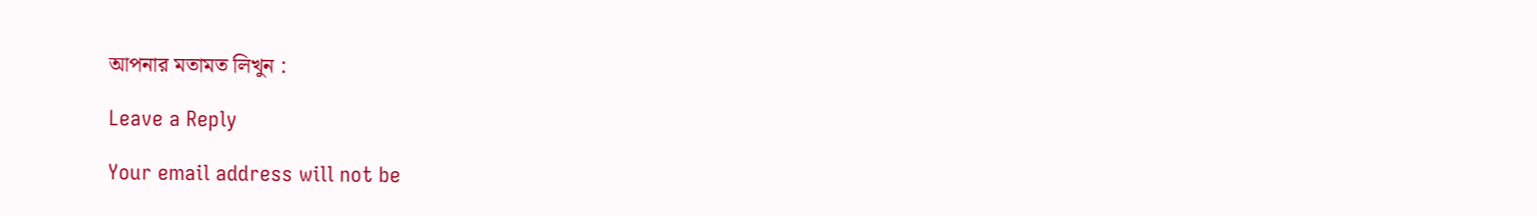আপনার মতামত লিখুন :

Leave a Reply

Your email address will not be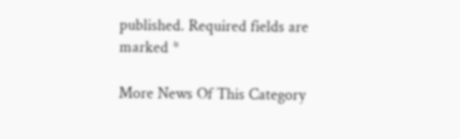published. Required fields are marked *

More News Of This Category